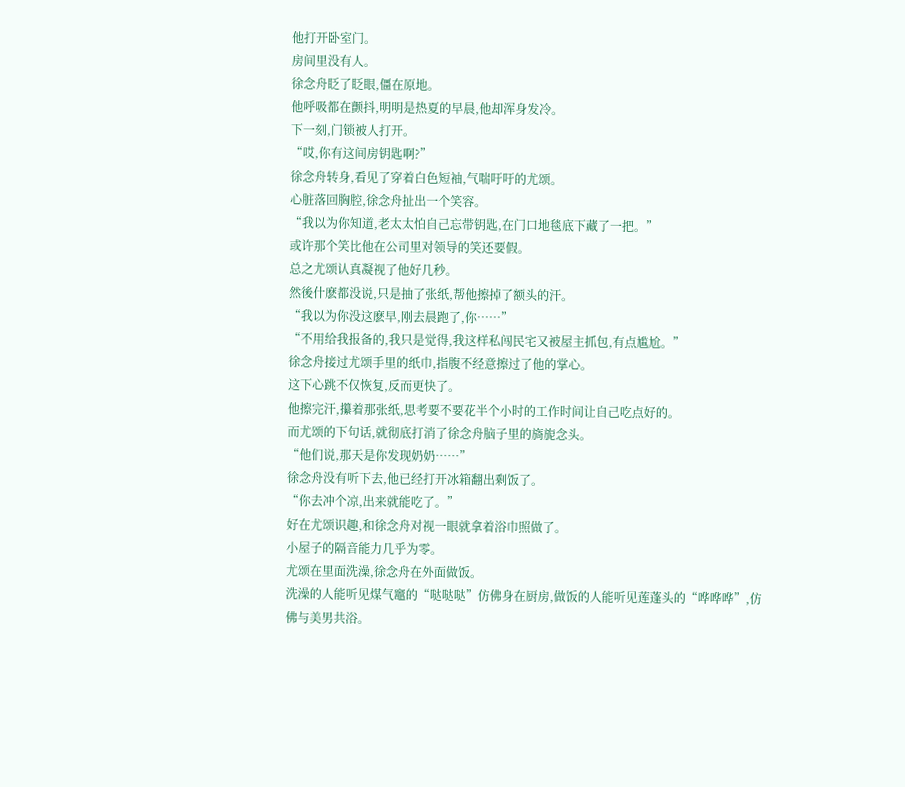他打开卧室门。
房间里没有人。
徐念舟眨了眨眼,僵在原地。
他呼吸都在颤抖,明明是热夏的早晨,他却浑身发冷。
下一刻,门锁被人打开。
“哎,你有这间房钥匙啊?”
徐念舟转身,看见了穿着白色短袖,气喘吁吁的尤颂。
心脏落回胸腔,徐念舟扯出一个笑容。
“我以为你知道,老太太怕自己忘带钥匙,在门口地毯底下藏了一把。”
或许那个笑比他在公司里对领导的笑还要假。
总之尤颂认真凝视了他好几秒。
然後什麽都没说,只是抽了张纸,帮他擦掉了额头的汗。
“我以为你没这麽早,刚去晨跑了,你……”
“不用给我报备的,我只是觉得,我这样私闯民宅又被屋主抓包,有点尴尬。”
徐念舟接过尤颂手里的纸巾,指腹不经意擦过了他的掌心。
这下心跳不仅恢复,反而更快了。
他擦完汗,攥着那张纸,思考要不要花半个小时的工作时间让自己吃点好的。
而尤颂的下句话,就彻底打消了徐念舟脑子里的旖旎念头。
“他们说,那天是你发现奶奶……”
徐念舟没有听下去,他已经打开冰箱翻出剩饭了。
“你去冲个凉,出来就能吃了。”
好在尤颂识趣,和徐念舟对视一眼就拿着浴巾照做了。
小屋子的隔音能力几乎为零。
尤颂在里面洗澡,徐念舟在外面做饭。
洗澡的人能听见煤气竈的“哒哒哒”仿佛身在厨房,做饭的人能听见莲蓬头的“哗哗哗”,仿佛与美男共浴。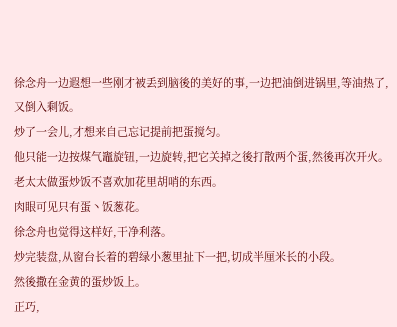徐念舟一边遐想一些刚才被丢到脑後的美好的事,一边把油倒进锅里,等油热了,又倒入剩饭。
炒了一会儿,才想来自己忘记提前把蛋搅匀。
他只能一边按煤气竈旋钮,一边旋转,把它关掉之後打散两个蛋,然後再次开火。
老太太做蛋炒饭不喜欢加花里胡哨的东西。
肉眼可见只有蛋丶饭葱花。
徐念舟也觉得这样好,干净利落。
炒完装盘,从窗台长着的碧绿小葱里扯下一把,切成半厘米长的小段。
然後撒在金黄的蛋炒饭上。
正巧,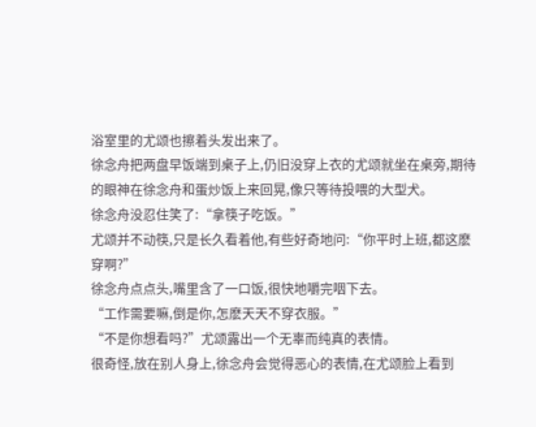浴室里的尤颂也擦着头发出来了。
徐念舟把两盘早饭端到桌子上,仍旧没穿上衣的尤颂就坐在桌旁,期待的眼神在徐念舟和蛋炒饭上来回晃,像只等待投喂的大型犬。
徐念舟没忍住笑了:“拿筷子吃饭。”
尤颂并不动筷,只是长久看着他,有些好奇地问:“你平时上班,都这麽穿啊?”
徐念舟点点头,嘴里含了一口饭,很快地嚼完咽下去。
“工作需要嘛,倒是你,怎麽天天不穿衣服。”
“不是你想看吗?”尤颂露出一个无辜而纯真的表情。
很奇怪,放在别人身上,徐念舟会觉得恶心的表情,在尤颂脸上看到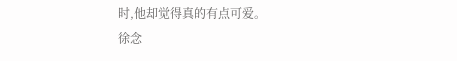时,他却觉得真的有点可爱。
徐念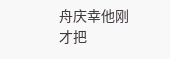舟庆幸他刚才把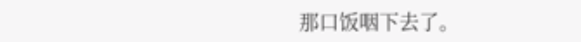那口饭咽下去了。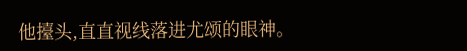他擡头,直直视线落进尤颂的眼神。